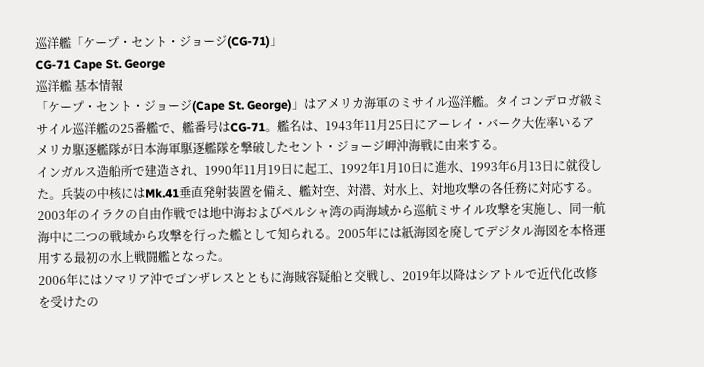巡洋艦「ケープ・セント・ジョージ(CG-71)」
CG-71 Cape St. George
巡洋艦 基本情報
「ケープ・セント・ジョージ(Cape St. George)」はアメリカ海軍のミサイル巡洋艦。タイコンデロガ級ミサイル巡洋艦の25番艦で、艦番号はCG-71。艦名は、1943年11月25日にアーレイ・バーク大佐率いるアメリカ駆逐艦隊が日本海軍駆逐艦隊を撃破したセント・ジョージ岬沖海戦に由来する。
インガルス造船所で建造され、1990年11月19日に起工、1992年1月10日に進水、1993年6月13日に就役した。兵装の中核にはMk.41垂直発射装置を備え、艦対空、対潜、対水上、対地攻撃の各任務に対応する。
2003年のイラクの自由作戦では地中海およびペルシャ湾の両海域から巡航ミサイル攻撃を実施し、同一航海中に二つの戦域から攻撃を行った艦として知られる。2005年には紙海図を廃してデジタル海図を本格運用する最初の水上戦闘艦となった。
2006年にはソマリア沖でゴンザレスとともに海賊容疑船と交戦し、2019年以降はシアトルで近代化改修を受けたの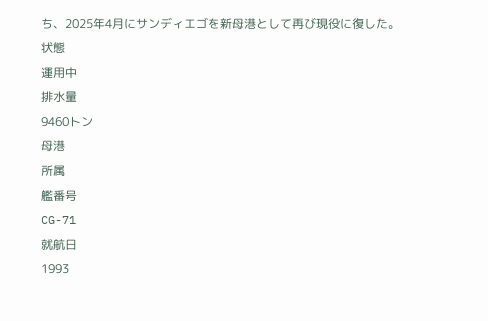ち、2025年4月にサンディエゴを新母港として再び現役に復した。
状態
運用中
排水量
9460トン
母港
所属
艦番号
CG-71
就航日
1993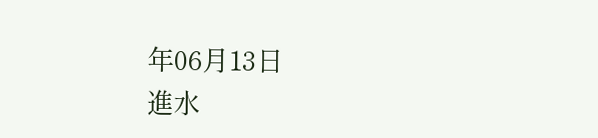年06月13日
進水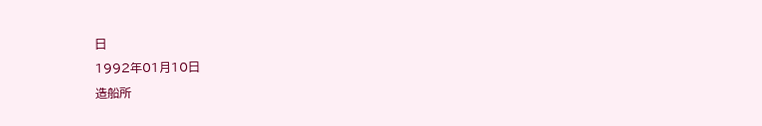日
1992年01月10日
造船所